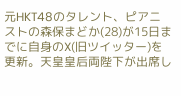元HKT48のタレント、ピアニストの森保まどか(28)が15日までに自身のX(旧ツイッター)を更新。天皇皇后両陛下が出席し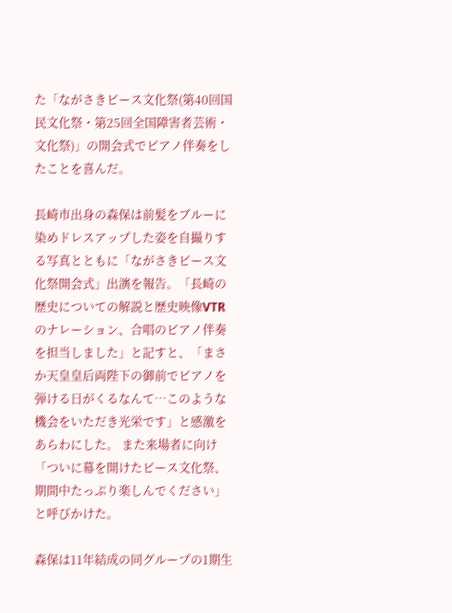た「ながさきピース文化祭(第40回国民文化祭・第25回全国障害者芸術・文化祭)」の開会式でピアノ伴奏をしたことを喜んだ。

長崎市出身の森保は前髪をブルーに染めドレスアップした姿を自撮りする写真とともに「ながさきピース文化祭開会式」出演を報告。「長崎の歴史についての解説と歴史映像VTRのナレーション、合唱のピアノ伴奏を担当しました」と記すと、「まさか天皇皇后両陛下の御前でピアノを弾ける日がくるなんて…このような機会をいただき光栄です」と感激をあらわにした。 また来場者に向け「ついに幕を開けたピース文化祭、期間中たっぷり楽しんでください」と呼びかけた。

森保は11年結成の同グループの1期生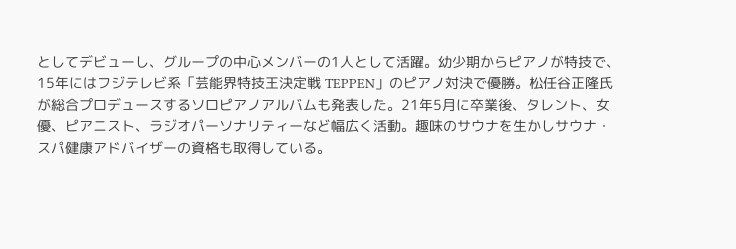としてデビューし、グループの中心メンバーの1人として活躍。幼少期からピアノが特技で、15年にはフジテレビ系「芸能界特技王決定戦 TEPPEN」のピアノ対決で優勝。松任谷正隆氏が総合プロデュースするソロピアノアルバムも発表した。21年5月に卒業後、タレント、女優、ピアニスト、ラジオパーソナリティーなど幅広く活動。趣味のサウナを生かしサウナ・スパ健康アドバイザーの資格も取得している。